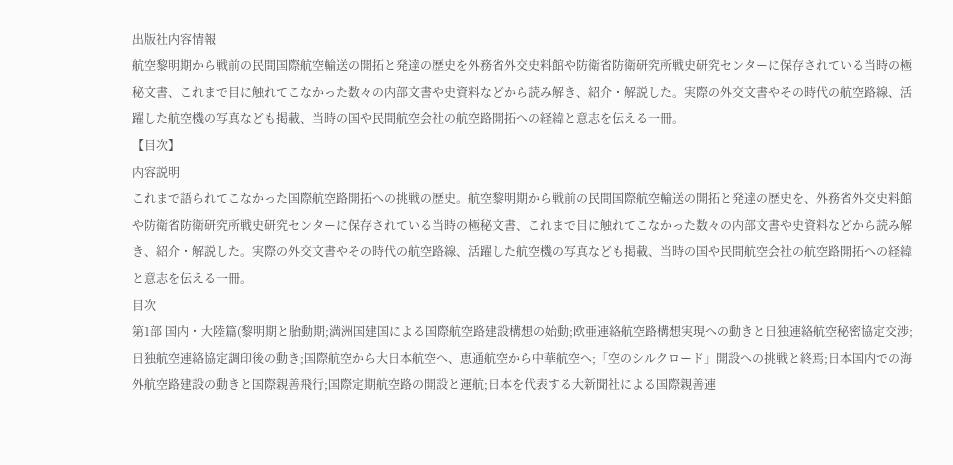出版社内容情報
航空黎明期から戦前の民間国際航空輸送の開拓と発達の歴史を外務省外交史料館や防衛省防衛研究所戦史研究センターに保存されている当時の極秘文書、これまで目に触れてこなかった数々の内部文書や史資料などから読み解き、紹介・解説した。実際の外交文書やその時代の航空路線、活躍した航空機の写真なども掲載、当時の国や民間航空会社の航空路開拓への経緯と意志を伝える一冊。
【目次】
内容説明
これまで語られてこなかった国際航空路開拓への挑戦の歴史。航空黎明期から戦前の民間国際航空輸送の開拓と発達の歴史を、外務省外交史料館や防衛省防衛研究所戦史研究センターに保存されている当時の極秘文書、これまで目に触れてこなかった数々の内部文書や史資料などから読み解き、紹介・解説した。実際の外交文書やその時代の航空路線、活躍した航空機の写真なども掲載、当時の国や民間航空会社の航空路開拓への経緯と意志を伝える一冊。
目次
第1部 国内・大陸篇(黎明期と胎動期;満洲国建国による国際航空路建設構想の始動;欧亜連絡航空路構想実現への動きと日独連絡航空秘密協定交渉;日独航空連絡協定調印後の動き;国際航空から大日本航空へ、恵通航空から中華航空へ;「空のシルクロード」開設への挑戦と終焉;日本国内での海外航空路建設の動きと国際親善飛行;国際定期航空路の開設と運航;日本を代表する大新聞社による国際親善連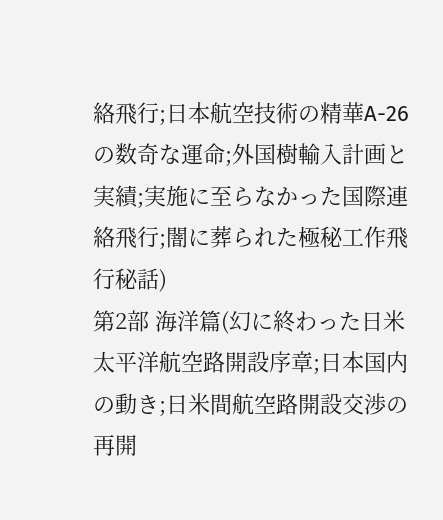絡飛行;日本航空技術の精華A-26の数奇な運命;外国樹輸入計画と実績;実施に至らなかった国際連絡飛行;闇に葬られた極秘工作飛行秘話)
第2部 海洋篇(幻に終わった日米太平洋航空路開設序章;日本国内の動き;日米間航空路開設交渉の再開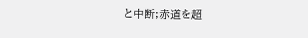と中断;赤道を超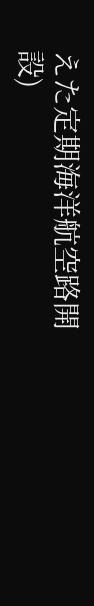えた定期海洋航空路開設)